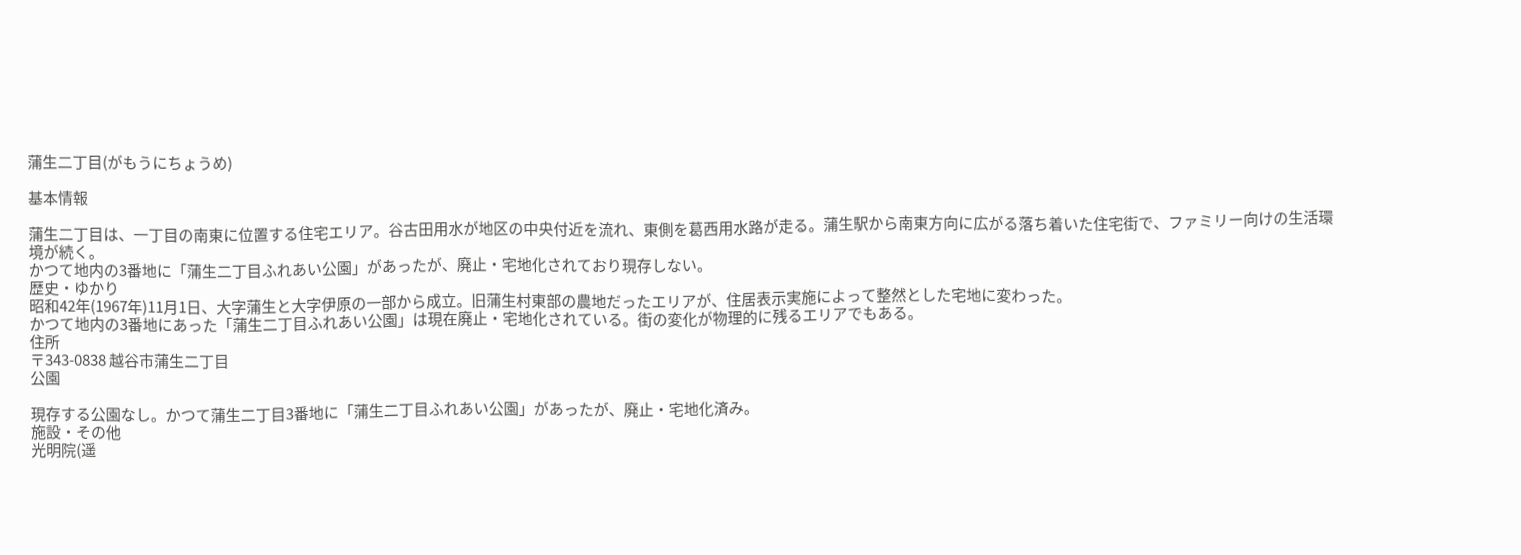蒲生二丁目(がもうにちょうめ)

基本情報

蒲生二丁目は、一丁目の南東に位置する住宅エリア。谷古田用水が地区の中央付近を流れ、東側を葛西用水路が走る。蒲生駅から南東方向に広がる落ち着いた住宅街で、ファミリー向けの生活環境が続く。
かつて地内の3番地に「蒲生二丁目ふれあい公園」があったが、廃止・宅地化されており現存しない。
歴史・ゆかり
昭和42年(1967年)11月1日、大字蒲生と大字伊原の一部から成立。旧蒲生村東部の農地だったエリアが、住居表示実施によって整然とした宅地に変わった。
かつて地内の3番地にあった「蒲生二丁目ふれあい公園」は現在廃止・宅地化されている。街の変化が物理的に残るエリアでもある。
住所
〒343-0838 越谷市蒲生二丁目
公園

現存する公園なし。かつて蒲生二丁目3番地に「蒲生二丁目ふれあい公園」があったが、廃止・宅地化済み。
施設・その他
光明院(遥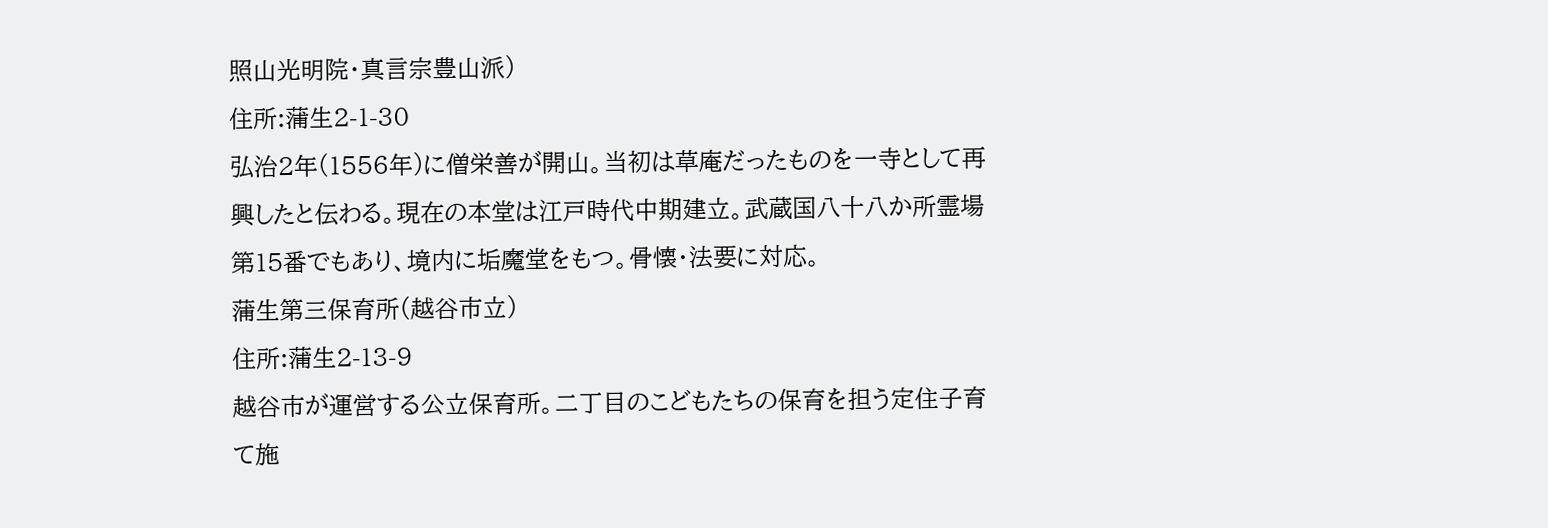照山光明院・真言宗豊山派)
住所:蒲生2-1-30
弘治2年(1556年)に僧栄善が開山。当初は草庵だったものを一寺として再興したと伝わる。現在の本堂は江戸時代中期建立。武蔵国八十八か所霊場第15番でもあり、境内に垢魔堂をもつ。骨懐・法要に対応。
蒲生第三保育所(越谷市立)
住所:蒲生2-13-9
越谷市が運営する公立保育所。二丁目のこどもたちの保育を担う定住子育て施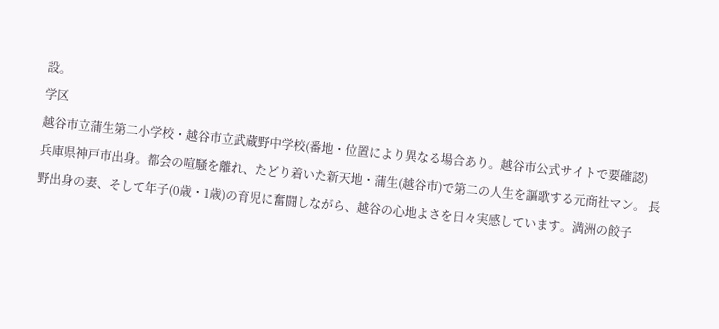設。
学区
越谷市立蒲生第二小学校・越谷市立武蔵野中学校(番地・位置により異なる場合あり。越谷市公式サイトで要確認)
兵庫県神戸市出身。都会の喧騒を離れ、たどり着いた新天地・蒲生(越谷市)で第二の人生を謳歌する元商社マン。 長野出身の妻、そして年子(0歳・1歳)の育児に奮闘しながら、越谷の心地よさを日々実感しています。満洲の餃子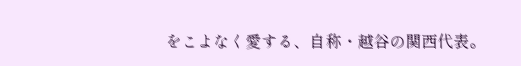をこよなく愛する、自称・越谷の関西代表。